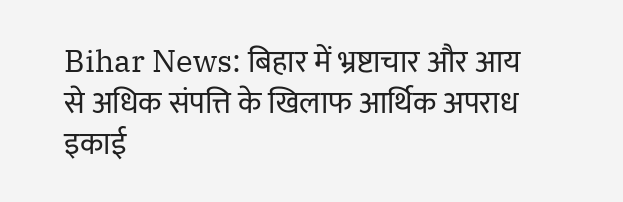Bihar News: बिहार में भ्रष्टाचार और आय से अधिक संपत्ति के खिलाफ आर्थिक अपराध इकाई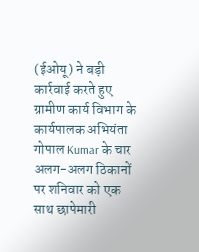(ईओयू) ने बड़ी कार्रवाई करते हुए ग्रामीण कार्य विभाग के कार्यपालक अभियंता गोपाल Kumar के चार अलग-अलग ठिकानों पर शनिवार को एक साथ छापेमारी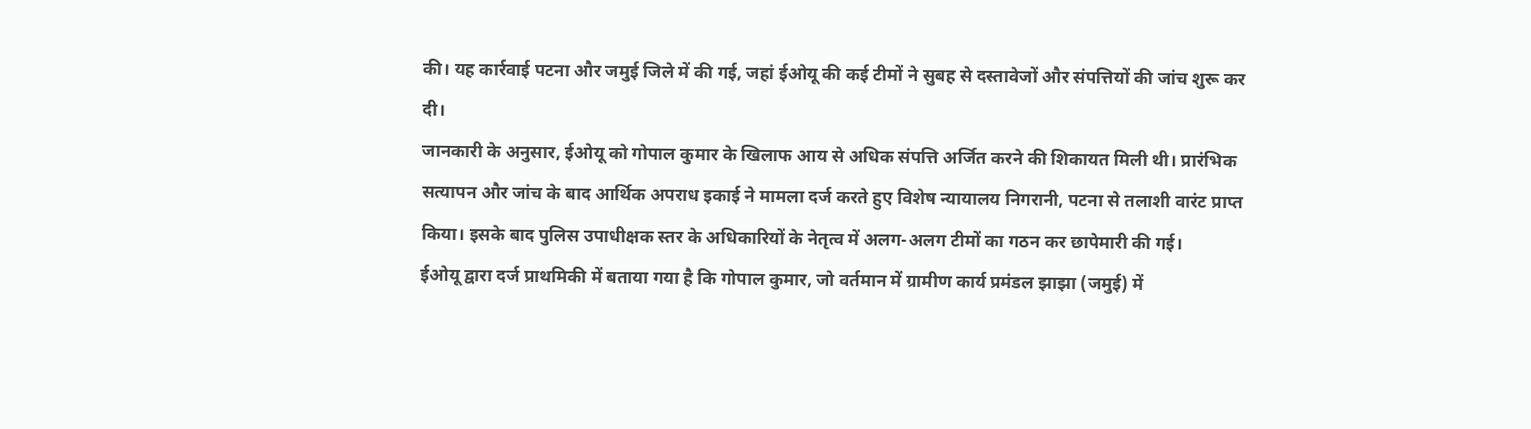की। यह कार्रवाई पटना और जमुई जिले में की गई, जहां ईओयू की कई टीमों ने सुबह से दस्तावेजों और संपत्तियों की जांच शुरू कर दी।
जानकारी के अनुसार, ईओयू को गोपाल कुमार के खिलाफ आय से अधिक संपत्ति अर्जित करने की शिकायत मिली थी। प्रारंभिक सत्यापन और जांच के बाद आर्थिक अपराध इकाई ने मामला दर्ज करते हुए विशेष न्यायालय निगरानी, पटना से तलाशी वारंट प्राप्त किया। इसके बाद पुलिस उपाधीक्षक स्तर के अधिकारियों के नेतृत्व में अलग-अलग टीमों का गठन कर छापेमारी की गई।
ईओयू द्वारा दर्ज प्राथमिकी में बताया गया है कि गोपाल कुमार, जो वर्तमान में ग्रामीण कार्य प्रमंडल झाझा (जमुई) में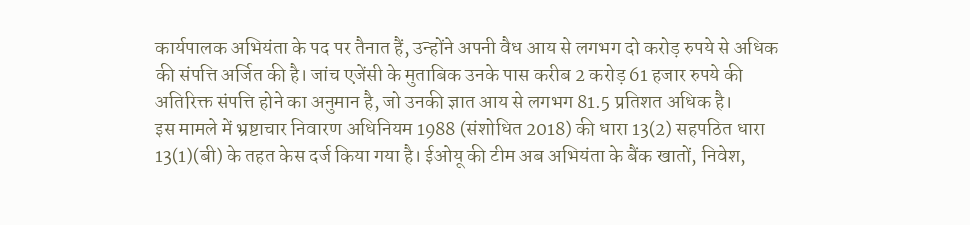कार्यपालक अभियंता के पद पर तैनात हैं, उन्होंने अपनी वैध आय से लगभग दो करोड़ रुपये से अधिक की संपत्ति अर्जित की है। जांच एजेंसी के मुताबिक उनके पास करीब 2 करोड़ 61 हजार रुपये की अतिरिक्त संपत्ति होने का अनुमान है, जो उनकी ज्ञात आय से लगभग 81.5 प्रतिशत अधिक है।
इस मामले में भ्रष्टाचार निवारण अधिनियम 1988 (संशोधित 2018) की धारा 13(2) सहपठित धारा 13(1)(बी) के तहत केस दर्ज किया गया है। ईओयू की टीम अब अभियंता के बैंक खातों, निवेश,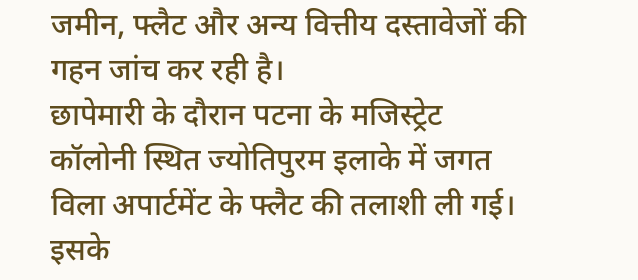जमीन, फ्लैट और अन्य वित्तीय दस्तावेजों की गहन जांच कर रही है।
छापेमारी के दौरान पटना के मजिस्ट्रेट कॉलोनी स्थित ज्योतिपुरम इलाके में जगत विला अपार्टमेंट के फ्लैट की तलाशी ली गई। इसके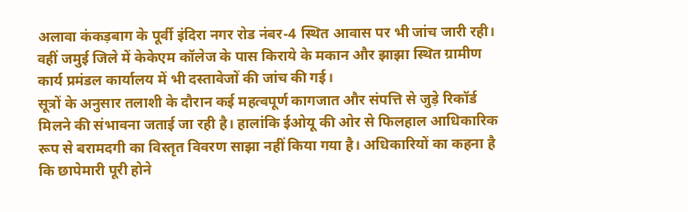अलावा कंकड़बाग के पूर्वी इंदिरा नगर रोड नंबर-4 स्थित आवास पर भी जांच जारी रही। वहीं जमुई जिले में केकेएम कॉलेज के पास किराये के मकान और झाझा स्थित ग्रामीण कार्य प्रमंडल कार्यालय में भी दस्तावेजों की जांच की गई।
सूत्रों के अनुसार तलाशी के दौरान कई महत्वपूर्ण कागजात और संपत्ति से जुड़े रिकॉर्ड मिलने की संभावना जताई जा रही है। हालांकि ईओयू की ओर से फिलहाल आधिकारिक रूप से बरामदगी का विस्तृत विवरण साझा नहीं किया गया है। अधिकारियों का कहना है कि छापेमारी पूरी होने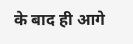के बाद ही आगे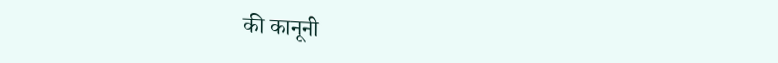की कानूनी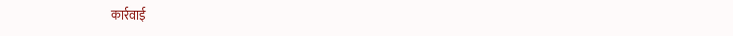कार्रवाई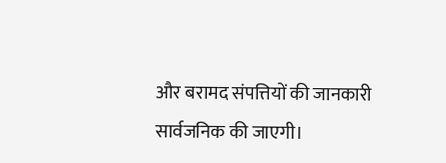और बरामद संपत्तियों की जानकारी सार्वजनिक की जाएगी।